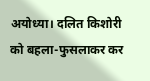अयोध्या। दलित किशोरी को बहला-फुसलाकर कर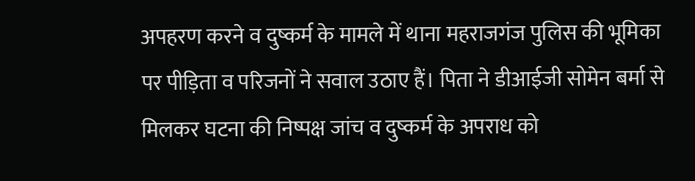अपहरण करने व दुष्कर्म के मामले में थाना महराजगंज पुलिस की भूमिका पर पीड़िता व परिजनों ने सवाल उठाए हैं। पिता ने डीआईजी सोमेन बर्मा से मिलकर घटना की निष्पक्ष जांच व दुष्कर्म के अपराध को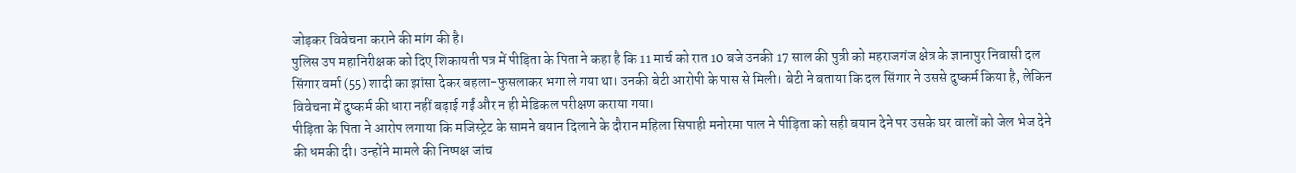जोड़कर विवेचना कराने की मांग की है।
पुलिस उप महानिरीक्षक को दिए शिकायती पत्र में पीड़िता के पिता ने कहा है कि 11 मार्च को रात 10 बजे उनकी 17 साल की पुत्री को महराजगंज क्षेत्र के ज्ञानापुर निवासी दल सिंगार वर्मा (55) शादी का झांसा देकर बहला-फुसलाकर भगा ले गया था। उनकी बेटी आरोपी के पास से मिली। बेटी ने बताया कि दल सिंगार ने उससे दुष्कर्म किया है, लेकिन विवेचना में दुष्कर्म की धारा नहीं बढ़ाई गईं और न ही मेडिकल परीक्षण कराया गया।
पीड़िता के पिता ने आरोप लगाया कि मजिस्ट्रेट के सामने बयान दिलाने के दौरान महिला सिपाही मनोरमा पाल ने पीड़िता को सही बयान देने पर उसके घर वालों को जेल भेज देने की धमकी दी। उन्होंने मामले की निष्पक्ष जांच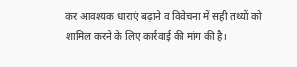कर आवश्यक धाराएं बढ़ाने व विवेचना में सही तथ्यों को शामिल करने के लिए कार्रवाई की मांग की है।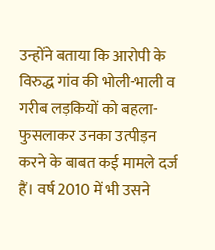उन्होंने बताया कि आरोपी के विरुद्ध गांव की भोली-भाली व गरीब लड़कियों को बहला-फुसलाकर उनका उत्पीड़न करने के बाबत कई मामले दर्ज हैं। वर्ष 2010 में भी उसने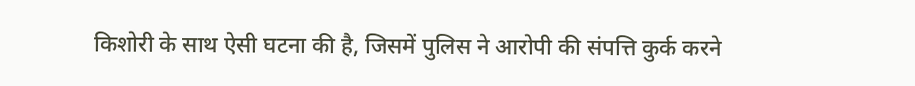किशोरी के साथ ऐसी घटना की है, जिसमें पुलिस ने आरोपी की संपत्ति कुर्क करने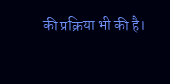की प्रक्रिया भी की है।